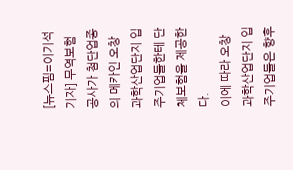[뉴스핌=이기석 기자] 무역보험공사가 첨단업종의 메카인 오창과학산업단지 입주기업들한테 단체보험을 제공한다.
이에 따라 오창과학산업단지 입주기업들은 향후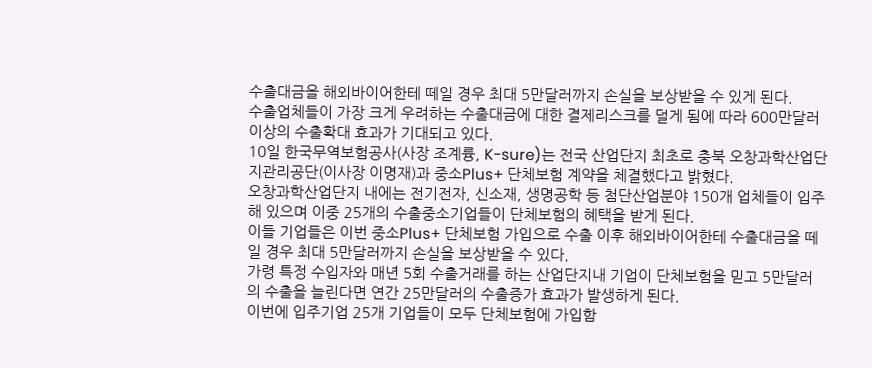수출대금을 해외바이어한테 떼일 경우 최대 5만달러까지 손실을 보상받을 수 있게 된다.
수출업체들이 가장 크게 우려하는 수출대금에 대한 결제리스크를 덜게 됨에 따라 600만달러 이상의 수출확대 효과가 기대되고 있다.
10일 한국무역보험공사(사장 조계륭, K-sure)는 전국 산업단지 최초로 충북 오창과학산업단지관리공단(이사장 이명재)과 중소Plus+ 단체보험 계약을 체결했다고 밝혔다.
오창과학산업단지 내에는 전기전자, 신소재, 생명공학 등 첨단산업분야 150개 업체들이 입주해 있으며 이중 25개의 수출중소기업들이 단체보험의 혜택을 받게 된다.
이들 기업들은 이번 중소Plus+ 단체보험 가입으로 수출 이후 해외바이어한테 수출대금을 떼일 경우 최대 5만달러까지 손실을 보상받을 수 있다.
가령 특정 수입자와 매년 5회 수출거래를 하는 산업단지내 기업이 단체보험을 믿고 5만달러의 수출을 늘린다면 연간 25만달러의 수출증가 효과가 발생하게 된다.
이번에 입주기업 25개 기업들이 모두 단체보험에 가입함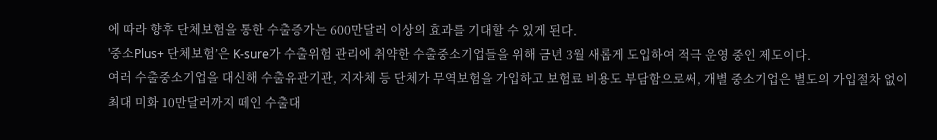에 따라 향후 단체보험을 통한 수출증가는 600만달러 이상의 효과를 기대할 수 있게 된다.
'중소Plus+ 단체보험’은 K-sure가 수출위험 관리에 취약한 수출중소기업들을 위해 금년 3월 새롭게 도입하여 적극 운영 중인 제도이다.
여러 수출중소기업을 대신해 수출유관기관, 지자체 등 단체가 무역보험을 가입하고 보험료 비용도 부담함으로써, 개별 중소기업은 별도의 가입절차 없이 최대 미화 10만달러까지 떼인 수출대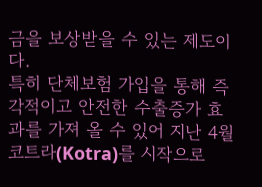금을 보상받을 수 있는 제도이다.
특히 단체보험 가입을 통해 즉각적이고 안전한 수출증가 효과를 가져 올 수 있어 지난 4월 코트라(Kotra)를 시작으로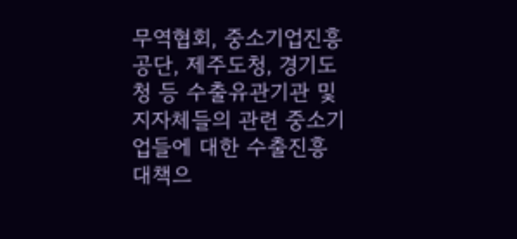무역협회, 중소기업진흥공단, 제주도청, 경기도청 등 수출유관기관 및 지자체들의 관련 중소기업들에 대한 수출진흥 대책으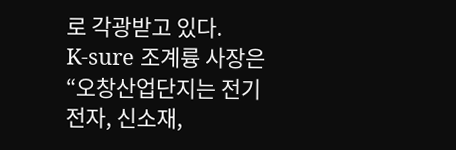로 각광받고 있다.
K-sure 조계륭 사장은 “오창산업단지는 전기전자, 신소재,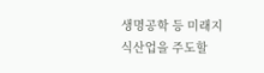생명공학 등 미래지식산업을 주도할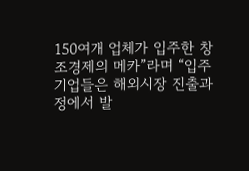150여개 업체가 입주한 창조경제의 메카”라며 “입주기업들은 해외시장 진출과정에서 발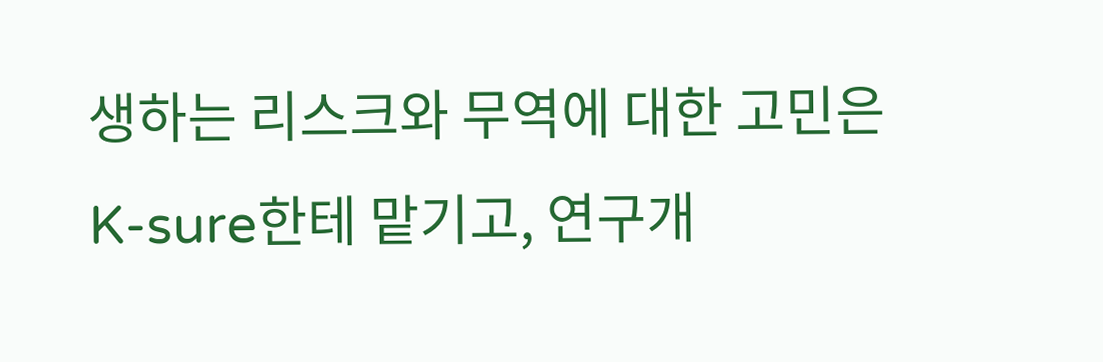생하는 리스크와 무역에 대한 고민은 K-sure한테 맡기고, 연구개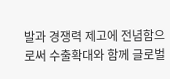발과 경쟁력 제고에 전념함으로써 수출확대와 함께 글로벌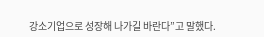강소기업으로 성장해 나가길 바란다”고 말했다.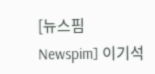[뉴스핌 Newspim] 이기석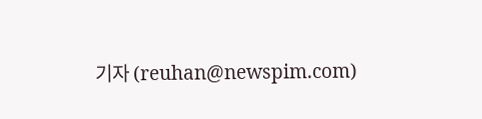기자 (reuhan@newspim.com)